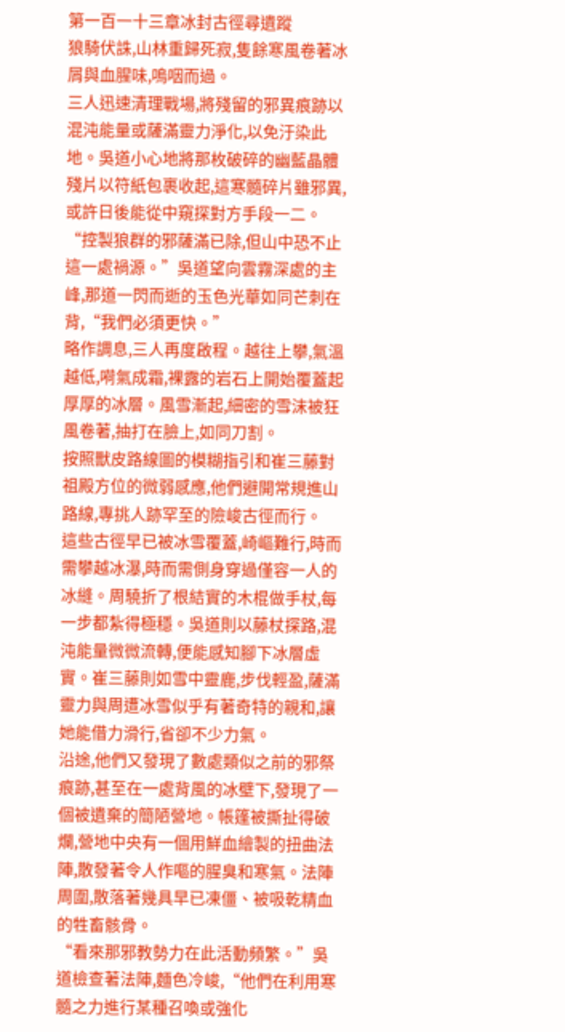第一百一十三章冰封古徑尋遺蹤
狼騎伏誅,山林重歸死寂,隻餘寒風卷著冰屑與血腥味,嗚咽而過。
三人迅速清理戰場,將殘留的邪異痕跡以混沌能量或薩滿靈力淨化,以免汙染此地。吳道小心地將那枚破碎的幽藍晶體殘片以符紙包裹收起,這寒髓碎片雖邪異,或許日後能從中窺探對方手段一二。
“控製狼群的邪薩滿已除,但山中恐不止這一處禍源。”吳道望向雲霧深處的主峰,那道一閃而逝的玉色光華如同芒刺在背,“我們必須更快。”
略作調息,三人再度啟程。越往上攀,氣溫越低,嗬氣成霜,裸露的岩石上開始覆蓋起厚厚的冰層。風雪漸起,細密的雪沫被狂風卷著,抽打在臉上,如同刀割。
按照獸皮路線圖的模糊指引和崔三藤對祖殿方位的微弱感應,他們避開常規進山路線,專挑人跡罕至的險峻古徑而行。
這些古徑早已被冰雪覆蓋,崎嶇難行,時而需攀越冰瀑,時而需側身穿過僅容一人的冰縫。周驍折了根結實的木棍做手杖,每一步都紮得極穩。吳道則以藤杖探路,混沌能量微微流轉,便能感知腳下冰層虛實。崔三藤則如雪中靈鹿,步伐輕盈,薩滿靈力與周遭冰雪似乎有著奇特的親和,讓她能借力滑行,省卻不少力氣。
沿途,他們又發現了數處類似之前的邪祭痕跡,甚至在一處背風的冰壁下,發現了一個被遺棄的簡陋營地。帳篷被撕扯得破爛,營地中央有一個用鮮血繪製的扭曲法陣,散發著令人作嘔的腥臭和寒氣。法陣周圍,散落著幾具早已凍僵、被吸乾精血的牲畜骸骨。
“看來那邪教勢力在此活動頻繁。”吳道檢查著法陣,麵色冷峻,“他們在利用寒髓之力進行某種召喚或強化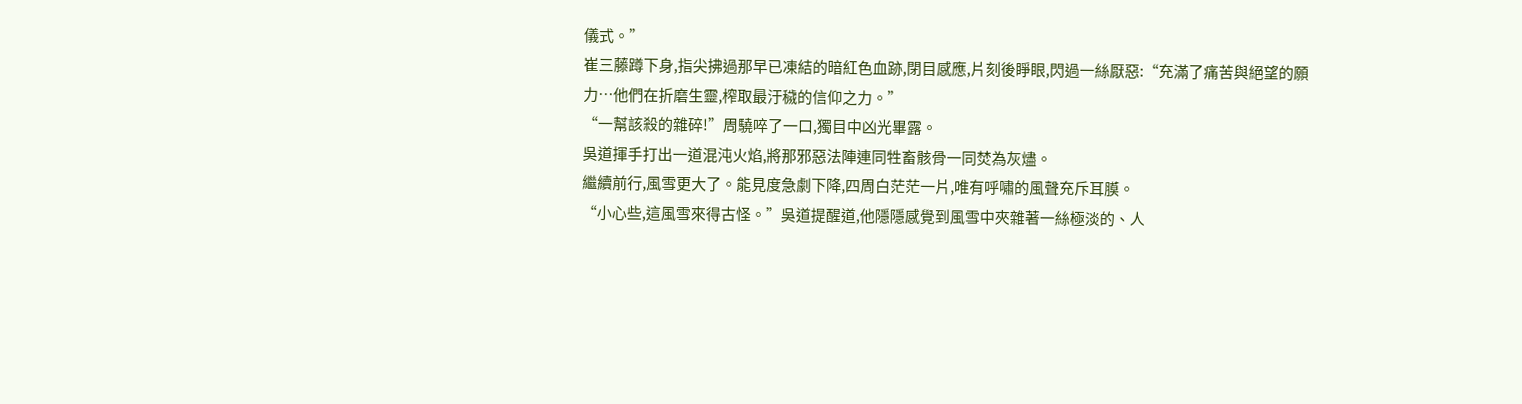儀式。”
崔三藤蹲下身,指尖拂過那早已凍結的暗紅色血跡,閉目感應,片刻後睜眼,閃過一絲厭惡:“充滿了痛苦與絕望的願力…他們在折磨生靈,榨取最汙穢的信仰之力。”
“一幫該殺的雜碎!”周驍啐了一口,獨目中凶光畢露。
吳道揮手打出一道混沌火焰,將那邪惡法陣連同牲畜骸骨一同焚為灰燼。
繼續前行,風雪更大了。能見度急劇下降,四周白茫茫一片,唯有呼嘯的風聲充斥耳膜。
“小心些,這風雪來得古怪。”吳道提醒道,他隱隱感覺到風雪中夾雜著一絲極淡的、人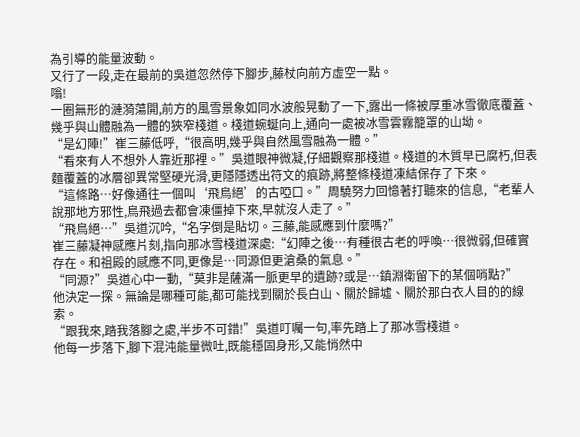為引導的能量波動。
又行了一段,走在最前的吳道忽然停下腳步,藤杖向前方虛空一點。
嗡!
一圈無形的漣漪蕩開,前方的風雪景象如同水波般晃動了一下,露出一條被厚重冰雪徹底覆蓋、幾乎與山體融為一體的狹窄棧道。棧道蜿蜒向上,通向一處被冰雪雲霧籠罩的山坳。
“是幻陣!”崔三藤低呼,“很高明,幾乎與自然風雪融為一體。”
“看來有人不想外人靠近那裡。”吳道眼神微凝,仔細觀察那棧道。棧道的木質早已腐朽,但表麵覆蓋的冰層卻異常堅硬光滑,更隱隱透出符文的痕跡,將整條棧道凍結保存了下來。
“這條路…好像通往一個叫‘飛鳥絕’的古啞口。”周驍努力回憶著打聽來的信息,“老輩人說那地方邪性,鳥飛過去都會凍僵掉下來,早就沒人走了。”
“飛鳥絕…”吳道沉吟,“名字倒是貼切。三藤,能感應到什麼嗎?”
崔三藤凝神感應片刻,指向那冰雪棧道深處:“幻陣之後…有種很古老的呼喚…很微弱,但確實存在。和祖殿的感應不同,更像是…同源但更滄桑的氣息。”
“同源?”吳道心中一動,“莫非是薩滿一脈更早的遺跡?或是…鎮淵衛留下的某個哨點?”
他決定一探。無論是哪種可能,都可能找到關於長白山、關於歸墟、關於那白衣人目的的線索。
“跟我來,踏我落腳之處,半步不可錯!”吳道叮囑一句,率先踏上了那冰雪棧道。
他每一步落下,腳下混沌能量微吐,既能穩固身形,又能悄然中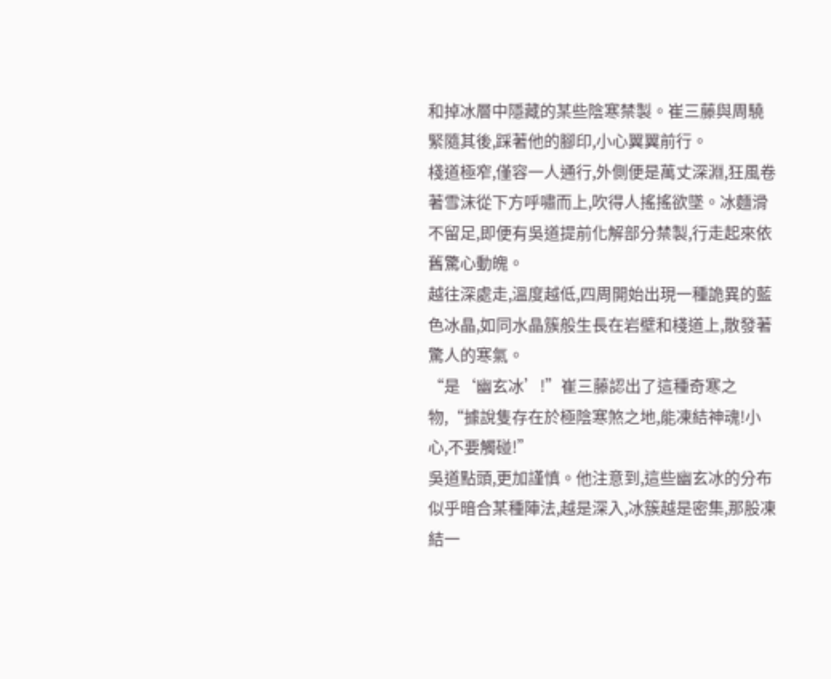和掉冰層中隱藏的某些陰寒禁製。崔三藤與周驍緊隨其後,踩著他的腳印,小心翼翼前行。
棧道極窄,僅容一人通行,外側便是萬丈深淵,狂風卷著雪沫從下方呼嘯而上,吹得人搖搖欲墜。冰麵滑不留足,即便有吳道提前化解部分禁製,行走起來依舊驚心動魄。
越往深處走,溫度越低,四周開始出現一種詭異的藍色冰晶,如同水晶簇般生長在岩壁和棧道上,散發著驚人的寒氣。
“是‘幽玄冰’!”崔三藤認出了這種奇寒之物,“據說隻存在於極陰寒煞之地,能凍結神魂!小心,不要觸碰!”
吳道點頭,更加謹慎。他注意到,這些幽玄冰的分布似乎暗合某種陣法,越是深入,冰簇越是密集,那股凍結一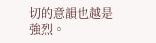切的意韻也越是強烈。